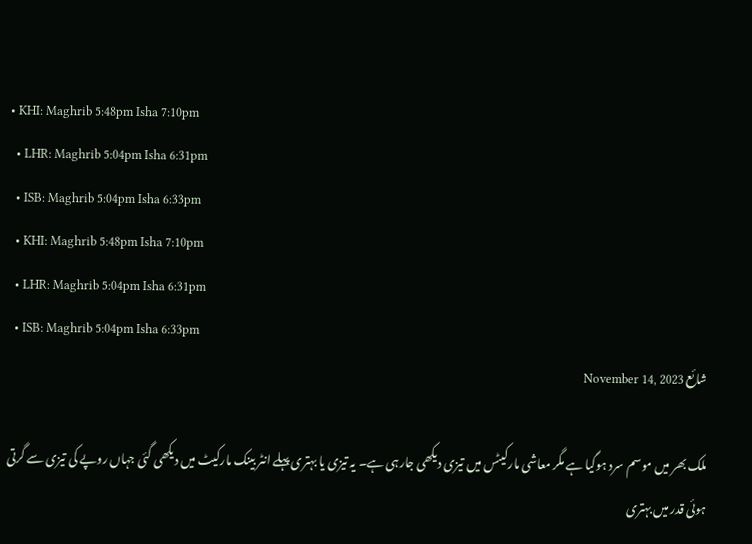• KHI: Maghrib 5:48pm Isha 7:10pm
  • LHR: Maghrib 5:04pm Isha 6:31pm
  • ISB: Maghrib 5:04pm Isha 6:33pm
  • KHI: Maghrib 5:48pm Isha 7:10pm
  • LHR: Maghrib 5:04pm Isha 6:31pm
  • ISB: Maghrib 5:04pm Isha 6:33pm
شائع November 14, 2023

ملک بھر میں موسم سرد ہوگیا ہے مگر معاشی مارکیٹس میں تیزی دیکھی جارہی ہے۔ یہ تیزی یا بہتری پہلے انٹر بینک مارکیٹ میں دیکھی گئی جہاں روپے کی تیزی سے گرتی ہوئی قدر میں بہتری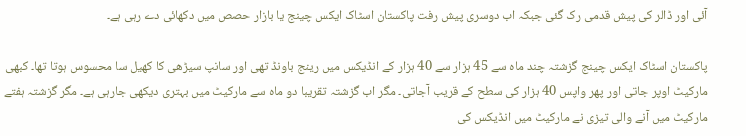آئی اور ڈالر کی پیش قدمی رک گئی جبکہ اب دوسری پیش رفت پاکستان اسٹاک ایکس چینج یا بازار حصص میں دکھائی دے رہی ہے۔

پاکستان اسٹاک ایکس چینج گزشتہ چند ماہ سے 45 ہزار سے 40 ہزار کے انڈیکس میں رینج باونڈ تھی اور سانپ سیڑھی کا کھیل سا محسوس ہوتا تھا۔ کبھی مارکیٹ اوپر جاتی اور پھر واپس 40 ہزار کی سطح کے قریب آجاتی۔ مگر اب گزشتہ تقریبا دو ماہ سے مارکیٹ میں بہتری دیکھی جارہی ہے۔ مگر گزشتہ ہفتے مارکیٹ میں آنے والی تیزی نے مارکیٹ میں انڈیکس کی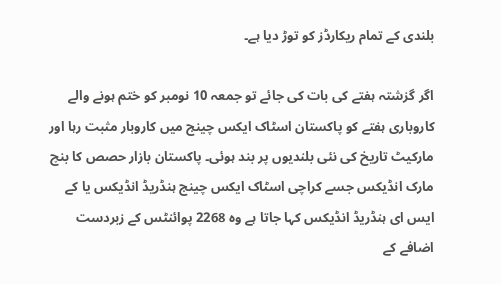بلندی کے تمام ریکارڈز کو توڑ دیا ہے۔

اگر گزشتہ ہفتے کی بات کی جائے تو جمعہ 10 نومبر کو ختم ہونے والے کاروباری ہفتے کو پاکستان اسٹاک ایکس چینج میں کاروبار مثبت رہا اور مارکیٹ تاریخ کی نئی بلندیوں پر بند ہوئی۔ پاکستان بازار حصص کا بنچ مارک انڈیکس جسے کراچی اسٹاک ایکس چینج ہنڈریڈ انڈیکس یا کے ایس ای ہنڈریڈ انڈیکس کہا جاتا ہے وہ 2268 پوائنٹس کے زبردست اضافے کے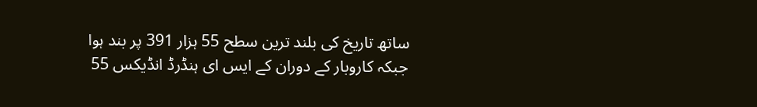ساتھ تاریخ کی بلند ترین سطح 55 ہزار 391 پر بند ہوا جبکہ کاروبار کے دوران کے ایس ای ہنڈرڈ انڈیکس 55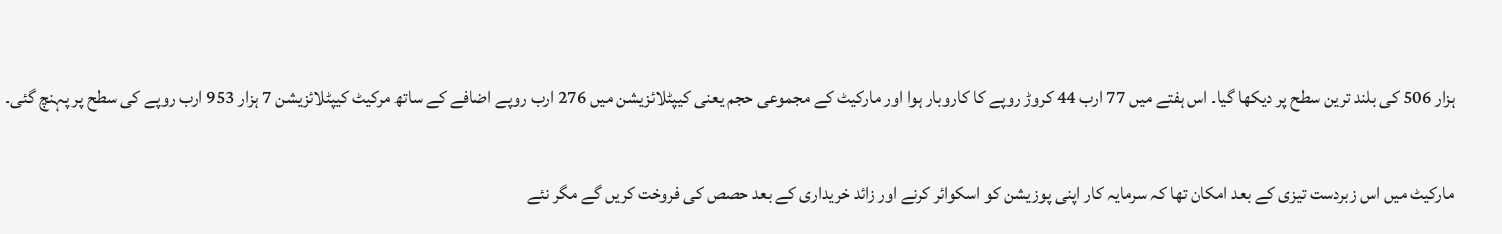ہزار 506 کی بلند ترین سطح پر دیکھا گیا۔ اس ہفتے میں 77 ارب 44 کروڑ روپے کا کاروبار ہوا اور مارکیٹ کے مجموعی حجم یعنی کیپٹلائزیشن میں 276 ارب روپے اضافے کے ساتھ مرکیٹ کیپٹلائزیشن 7 ہزار 953 ارب روپے کی سطح پر پہنچ گئی۔

مارکیٹ میں اس زبردست تیزی کے بعد امکان تھا کہ سرمایہ کار اپنی پوزیشن کو اسکوائر کرنے اور زائد خریداری کے بعد حصص کی فروخت کریں گے مگر نئے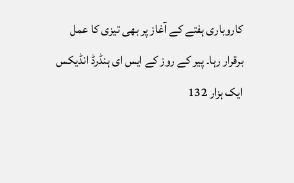کاروباری ہفتے کے آغاز پر بھی تیزی کا عمل برقرار رہا۔ پیر کے روز کے ایس ای ہنڈرڈ انڈیکس ایک ہزار 132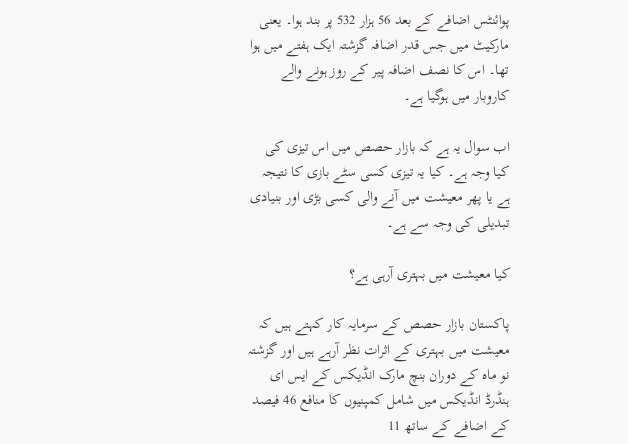پوائنٹس اضافے کے بعد 56 ہزار 532 پر بند ہوا۔ یعنی مارکیٹ میں جس قدر اضافہ گزشتہ ایک ہفتے میں ہوا تھا۔ اس کا نصف اضافہ پیر کے روز ہونے والے کاروبار میں ہوگیا ہے۔

اب سوال یہ ہے کہ بازار حصص میں اس تیزی کی کیا وجہ ہے۔ کیا یہ تیزی کسی سٹے بازی کا نتیجہ ہے یا پھر معیشت میں آنے والی کسی بڑی اور بنیادی تبدیلی کی وجہ سے ہے۔

کیا معیشت میں بہتری آرہی ہے؟

پاکستان بازار حصص کے سرمایہ کار کہتے ہیں کہ معیشت میں بہتری کے اثرات نظر آرہے ہیں اور گزشتہ نو ماہ کے دوران بنچ مارک انڈیکس کے ایس ای ہنڈرڈ انڈیکس میں شامل کمپنیوں کا منافع 46 فیصد کے اضافے کے ساتھ 11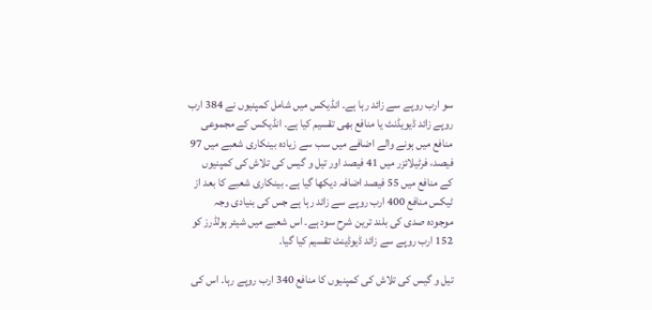سو ارب روپے سے زائد رہا ہے۔ انڈیکس میں شامل کمپنیوں نے 384 ارب روپے زائد ڈیویڈنٹ یا منافع بھی تقسیم کیا ہے۔ انڈیکس کے مجموعی منافع میں ہونے والے اضافے میں سب سے زیادہ بینکاری شعبے میں 97 فیصد، فرٹیلائزر میں 41 فیصد اور تیل و گیس کی تلاش کی کمپنیوں کے منافع میں 55 فیصد اضافہ دیکھا گیا ہے۔ بینکاری شعبے کا بعد از ٹیکس منافع 400 ارب روپے سے زائد رہا ہے جس کی بنیادی وجہ موجودہ صدی کی بلند ترین شرح سود ہے۔ اس شعبے میں شیئر ہولڈرز کو 152 ارب روپے سے زائد ڈیوڈینٹ تقسیم کیا گیا۔

تیل و گیس کی تلاش کی کمپنیوں کا منافع 340 ارب روپے رہا۔ اس کی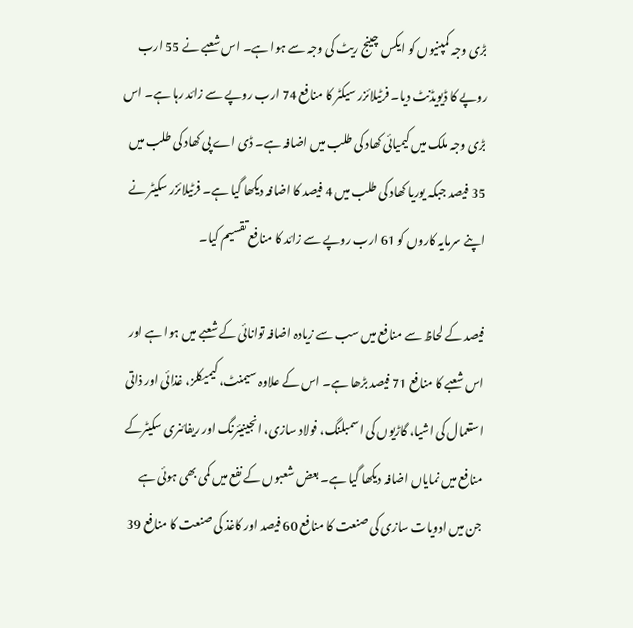بڑی وجہ کمپنیوں کو ایکس چینج ریٹ کی وجہ سے ہوا ہے۔ اس شعبے نے 55 ارب روپے کا ڈیویڈنٹ دیا۔ فرٹیلائزر سیکٹر کا منافع 74 ارب روپے سے زائد رہا ہے۔ اس بڑی وجہ ملک میں کیمیائی کھاد کی طلب میں اضافہ ہے۔ ڈی اے پی کھاد کی طلب میں 35 فیصد جبکہ یوریا کھاد کی طلب میں 4 فیصد کا اضافہ دیکھا گیا ہے۔ فرٹیلائزر سکیٹر نے اپنے سرمایہ کاروں کو 61 ارب روپے سے زائد کا منافع تقسیم کیا۔

فیصد کے لحاظ سے منافع میں سب سے زیادہ اضافہ توانائی کے شعبے میں ہوا ہے اور اس شعبے کا منافع 71 فیصد بڑھا ہے۔ اس کے علاوہ سیمنٹ، کیمیکلز، غذائی اور ذاتی استعمال کی اشیا، گاڑیوں کی اسمبلنگ، فولاد سازی، انجینیئرنگ اور ریفائنری سکیٹرکے منافع میں نمایاں اضافہ دیکھا گیا ہے۔ بعض شعبوں کے نفع میں کمی بھی ہوئی ہے جن میں ادویات سازی کی صنعت کا منافع 60 فیصد اور کاغذ کی صنعت کا منافع 39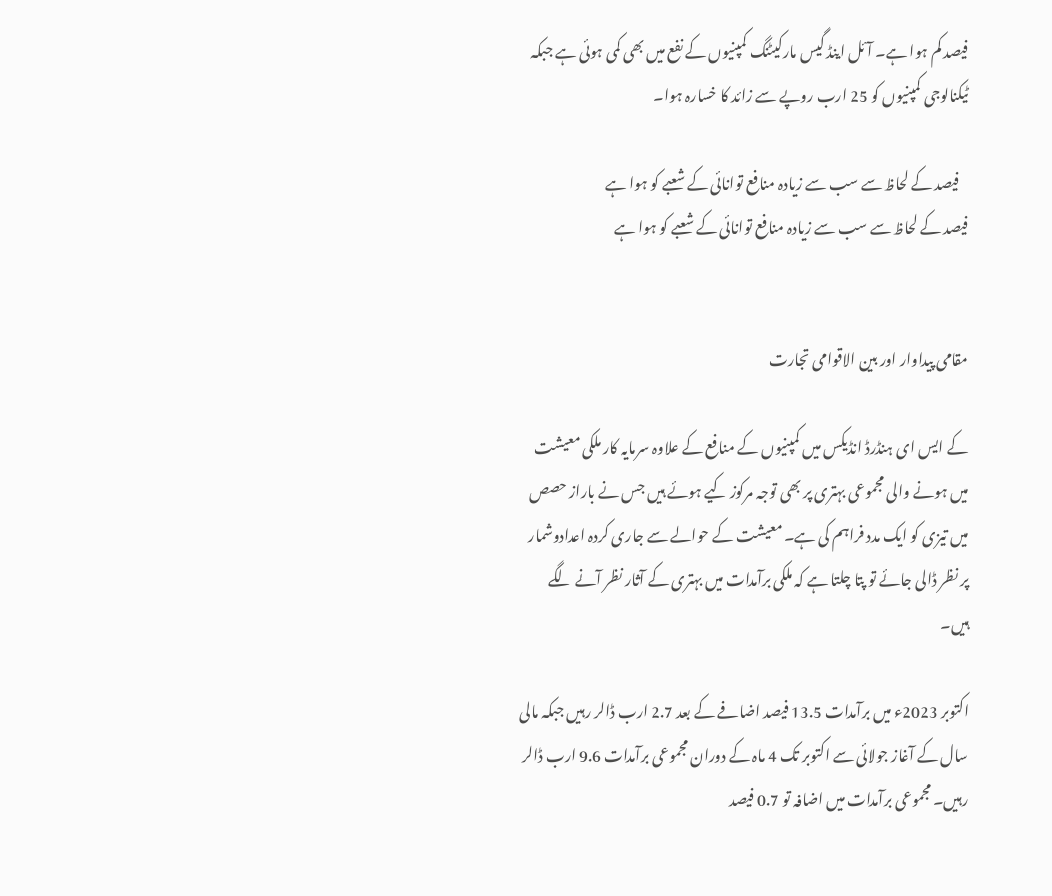فیصد کم ہوا ہے۔ آئل اینڈ گیس مارکیٹنگ کمپنیوں کے نفع میں بھی کمی ہوئی ہے جبکہ ٹیکنالوجی کمپنیوں کو 25 ارب روپے سے زائد کا خسارہ ہوا۔

   فیصد کے لحاظ سے سب سے زیادہ منافع توانائی کے شعبے کو ہوا ہے
فیصد کے لحاظ سے سب سے زیادہ منافع توانائی کے شعبے کو ہوا ہے


مقامی پیداوار اور بین الاقوامی تجارت

کے ایس ای ہنڈرڈ انڈیکس میں کمپنیوں کے منافع کے علاوہ سرمایہ کار ملکی معیشت میں ہونے والی مجموعی بہتری پر بھی توجہ مرکوز کیے ہوئے ہیں جس نے باراز حصص میں تیزی کو ایک مدد فراہم کی ہے۔ معیشت کے حوالے سے جاری کردہ اعدادوشمار پر نظر ڈالی جائے تو پتا چلتا ہے کہ ملکی برآمدات میں بہتری کے آثار نظر آنے لگے ہیں۔

اکتوبر 2023ء میں برآمدات 13.5 فیصد اضافے کے بعد 2.7 ارب ڈالر رہیں جبکہ مالی سال کے آغاز جولائی سے اکتوبر تک 4 ماہ کے دوران مجموعی برآمدات 9.6 ارب ڈالر رہیں۔ مجموعی برآمدات میں اضافہ تو 0.7 فیصد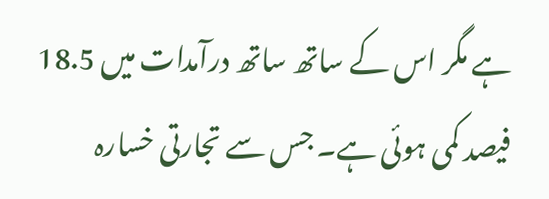ہے مگر اس کے ساتھ ساتھ درآمدات میں 18.5 فیصد کمی ہوئی ہے۔ جس سے تجارتی خسارہ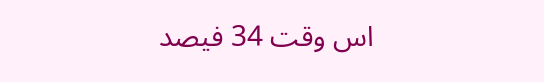اس وقت 34 فیصد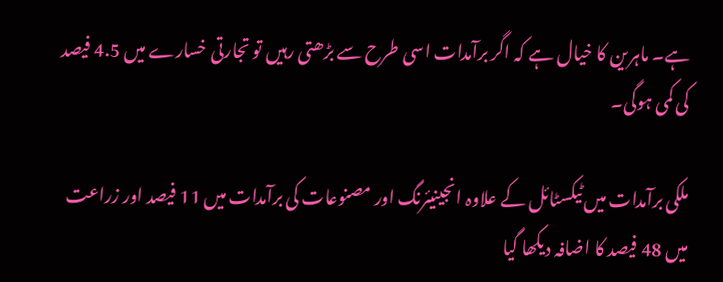ہے۔ ماہرین کا خیال ہے کہ اگر برآمدات اسی طرح سے بڑھتی رہیں تو تجارتی خسارے میں 4.5 فیصد کی کمی ہوگی۔

ملکی برآمدات میں ٹیکسٹائل کے علاوہ انجینیئرنگ اور مصنوعات کی برآمدات میں 11 فیصد اور زراعت میں 48 فیصد کا اضافہ دیکھا گیا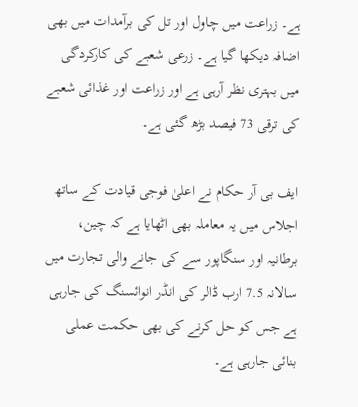ہے۔ زراعت میں چاول اور تل کی برآمدات میں بھی اضافہ دیکھا گیا ہے۔ زرعی شعبے کی کارکردگی میں بہتری نظر آرہی ہے اور زراعت اور غذائی شعبے کی ترقی 73 فیصد بڑھ گئی ہے۔

ایف بی آر حکام نے اعلیٰ فوجی قیادت کے ساتھ اجلاس میں یہ معاملہ بھی اٹھایا ہے کہ چین، برطانیہ اور سنگاپور سے کی جانے والی تجارت میں سالانہ 7.5 ارب ڈالر کی انڈر انوائسنگ کی جارہی ہے جس کو حل کرنے کی بھی حکمت عملی بنائی جارہی ہے۔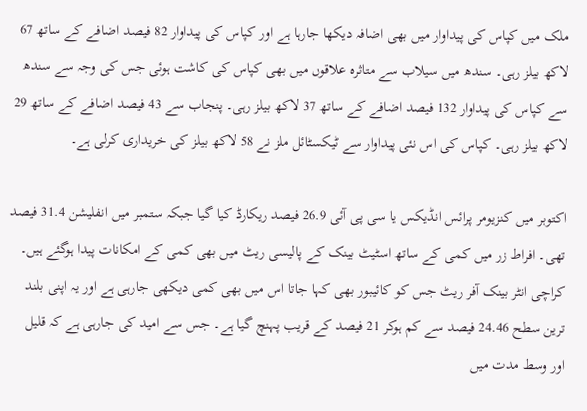ملک میں کپاس کی پیداوار میں بھی اضافہ دیکھا جارہا ہے اور کپاس کی پیداوار 82 فیصد اضافے کے ساتھ 67 لاکھ بیلز رہی۔ سندھ میں سیلاب سے متاثرہ علاقوں میں بھی کپاس کی کاشت ہوئی جس کی وجہ سے سندھ سے کپاس کی پیداوار 132 فیصد اضافے کے ساتھ 37 لاکھ بیلز رہی۔ پنجاب سے 43 فیصد اضافے کے ساتھ 29 لاکھ بیلز رہی۔ کپاس کی اس نئی پیداوار سے ٹیکسٹائل ملز نے 58 لاکھ بیلز کی خریداری کرلی ہے۔

اکتوبر میں کنزیومر پرائس انڈیکس یا سی پی آئی 26.9 فیصد ریکارڈ کیا گیا جبکہ ستمبر میں انفلیشن 31.4 فیصد تھی۔ افراط زر میں کمی کے ساتھ اسٹیٹ بینک کے پالیسی ریٹ میں بھی کمی کے امکانات پیدا ہوگئے ہیں۔ کراچی انٹر بینک آفر ریٹ جس کو کائیبور بھی کہا جاتا اس میں بھی کمی دیکھی جارہی ہے اور یہ اپنی بلند ترین سطح 24.46 فیصد سے کم ہوکر 21 فیصد کے قریب پہنچ گیا ہے۔ جس سے امید کی جارہی ہے کہ قلیل اور وسط مدت میں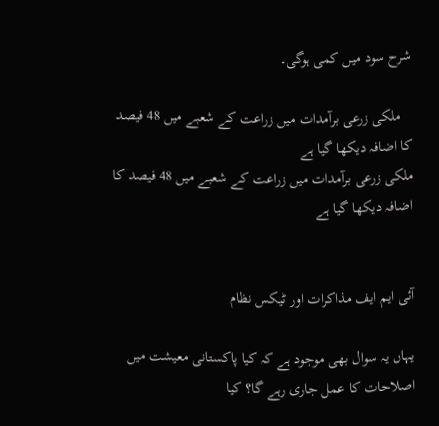شرح سود میں کمی ہوگی۔

   ملکی زرعی برآمدات میں زراعت کے شعبے میں 48 فیصد کا اضافہ دیکھا گیا ہے
ملکی زرعی برآمدات میں زراعت کے شعبے میں 48 فیصد کا اضافہ دیکھا گیا ہے


آئی ایم ایف مذاکرات اور ٹیکس نظام

یہاں یہ سوال بھی موجود ہے کہ کیا پاکستانی معیشت میں اصلاحات کا عمل جاری رہے گا؟ کیا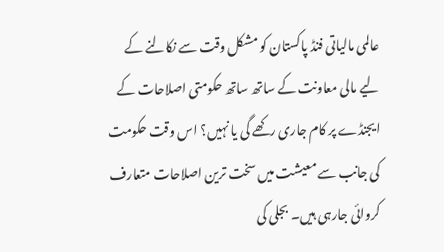عالمی مالیاتی فنڈ پاکستان کو مشکل وقت سے نکالنے کے لیے مالی معاونت کے ساتھ ساتھ حکومتی اصلاحات کے ایجنڈے پر کام جاری رکھے گی یا نہیں؟ اس وقت حکومت کی جانب سے معیشت میں سخت ترین اصلاحات متعارف کروائی جارہی ہیں۔ بجلی کی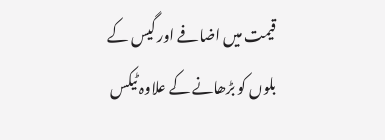قیمت میں اضافے اور گیس کے بلوں کو بڑھانے کے علاوہ ٹیکس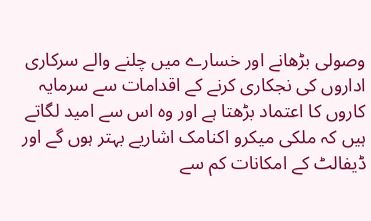وصولی بڑھانے اور خسارے میں چلنے والے سرکاری اداروں کی نجکاری کرنے کے اقدامات سے سرمایہ کاروں کا اعتماد بڑھتا ہے اور وہ اس سے امید لگاتے ہیں کہ ملکی میکرو اکنامک اشاریے بہتر ہوں گے اور ڈیفالٹ کے امکانات کم سے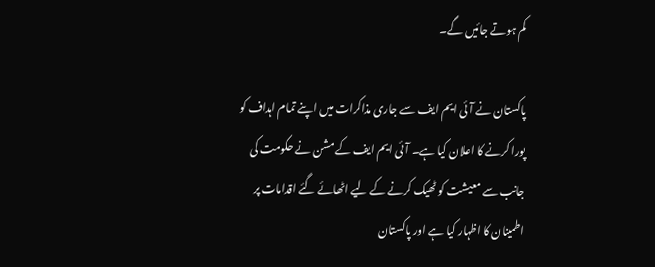کم ہوتے جائیں گے۔

پاکستان نے آئی ایم ایف سے جاری مذاکرات میں اپنے تمام اہداف کو پورا کرنے کا اعلان کیا ہے۔ آئی ایم ایف کے مشن نے حکومت کی جانب سے معیشت کو ٹھیک کرنے کے لیے اٹھائے گئے اقدامات پر اطمینان کا اظہار کیا ہے اور پاکستان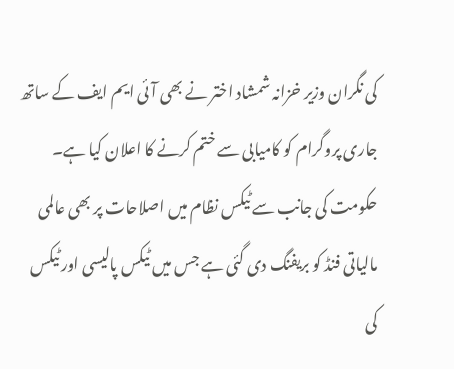کی نگران وزیر خزانہ شمشاد اختر نے بھی آئی ایم ایف کے ساتھ جاری پروگرام کو کامیابی سے ختم کرنے کا اعلان کیا ہے۔ حکومت کی جانب سے ٹیکس نظام میں اصلاحات پر بھی عالمی مالیاتی فنڈ کو بریفنگ دی گئی ہے جس میں ٹیکس پالیسی اور ٹیکس کی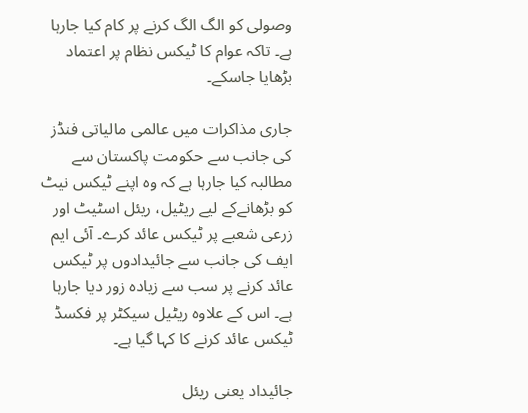وصولی کو الگ الگ کرنے پر کام کیا جارہا ہے۔ تاکہ عوام کا ٹیکس نظام پر اعتماد بڑھایا جاسکے۔

جاری مذاکرات میں عالمی مالیاتی فنڈز کی جانب سے حکومت پاکستان سے مطالبہ کیا جارہا ہے کہ وہ اپنے ٹیکس نیٹ کو بڑھانےکے لیے ریٹیل، ریئل اسٹیٹ اور زرعی شعبے پر ٹیکس عائد کرے۔ آئی ایم ایف کی جانب سے جائیدادوں پر ٹیکس عائد کرنے پر سب سے زیادہ زور دیا جارہا ہے۔ اس کے علاوہ ریٹیل سیکٹر پر فکسڈ ٹیکس عائد کرنے کا کہا گیا ہے۔

جائیداد یعنی ریئل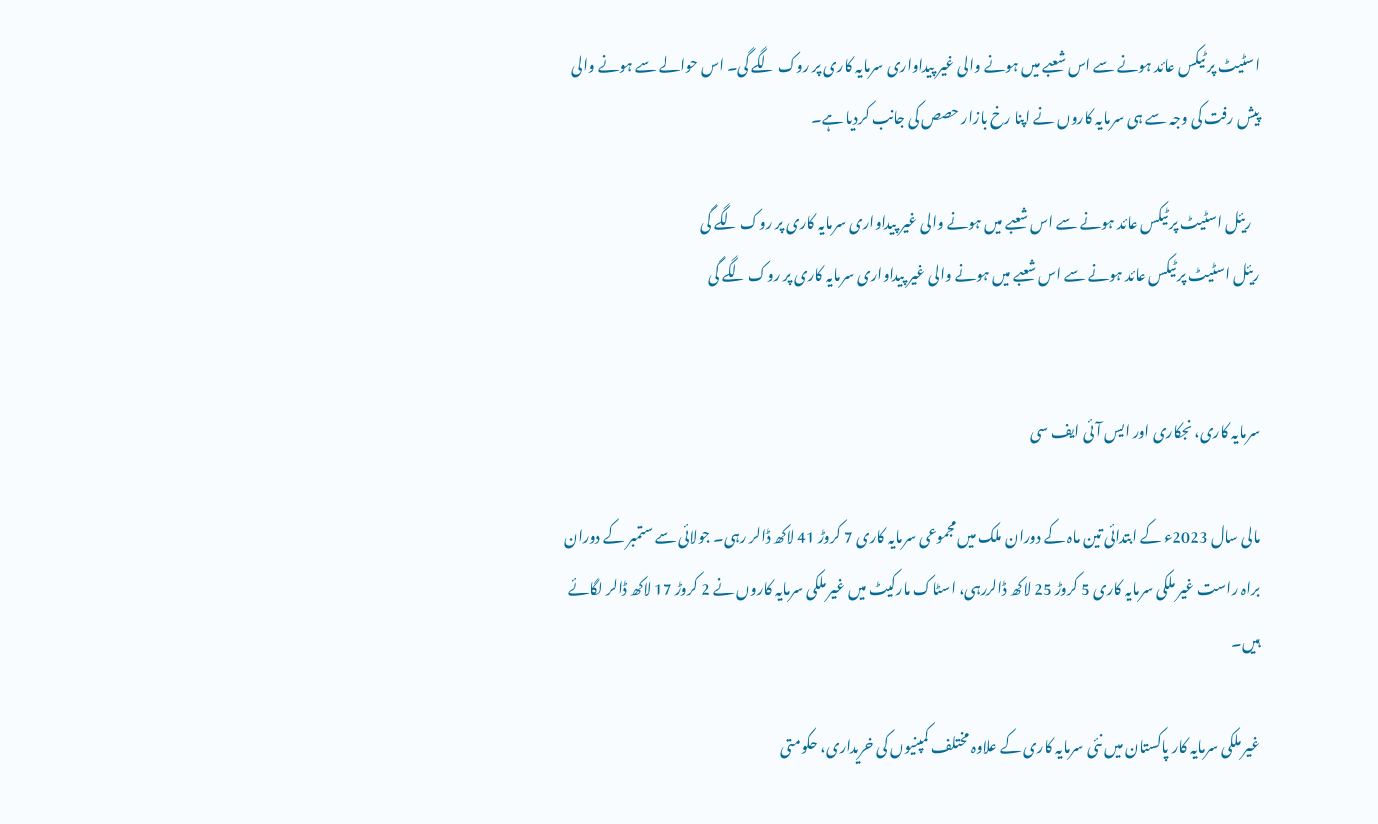اسٹیٹ پر ٹیکس عائد ہونے سے اس شعبے میں ہونے والی غیر پیداواری سرمایہ کاری پر روک لگے گی۔ اس حوالے سے ہونے والی پیش رفت کی وجہ سے ہی سرمایہ کاروں نے اپنا رخ بازار حصص کی جانب کردیا ہے۔

   ریئل اسٹیٹ پر ٹیکس عائد ہونے سے اس شعبے میں ہونے والی غیر پیداواری سرمایہ کاری پر روک لگے گی
ریئل اسٹیٹ پر ٹیکس عائد ہونے سے اس شعبے میں ہونے والی غیر پیداواری سرمایہ کاری پر روک لگے گی


سرمایہ کاری، نجکاری اور ایس آئی ایف سی

مالی سال 2023ء کے ابتدائی تین ماہ کے دوران ملک میں مجموعی سرمایہ کاری 7 کروڑ 41 لاکھ ڈالر رہی۔ جولائی سے ستمبر کے دوران براہ راست غیر ملکی سرمایہ کاری 5 کروڑ 25 لاکھ ڈالررہی، اسٹاک مارکیٹ میں غیر ملکی سرمایہ کاروں نے 2 کروڑ 17 لاکھ ڈالر لگائے ہیں۔

غیر ملکی سرمایہ کار پاکستان میں نئی سرمایہ کاری کے علاوہ مختلف کمپنیوں کی خریداری، حکومتی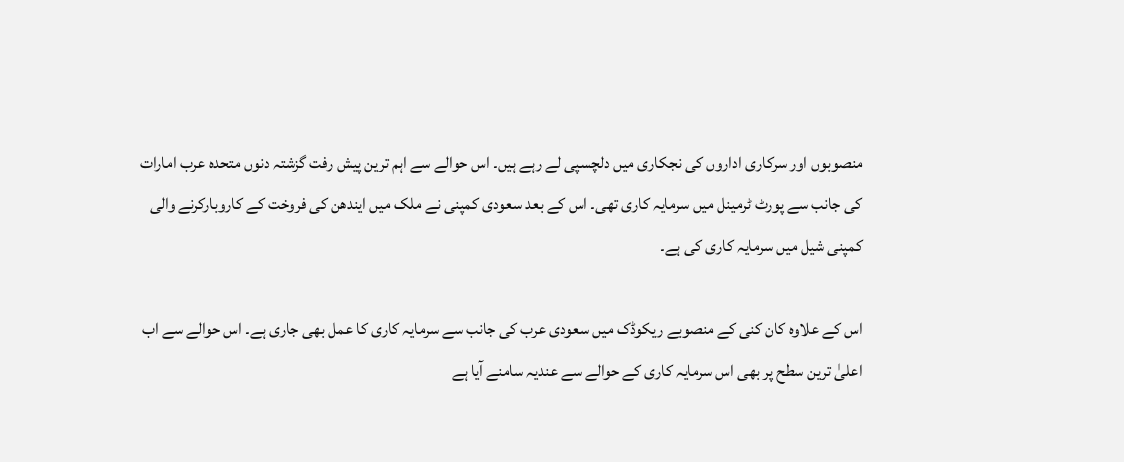منصوبوں اور سرکاری اداروں کی نجکاری میں دلچسپی لے رہے ہیں۔ اس حوالے سے اہم ترین پیش رفت گزشتہ دنوں متحدہ عرب امارات کی جانب سے پورٹ ٹرمینل میں سرمایہ کاری تھی۔ اس کے بعد سعودی کمپنی نے ملک میں ایندھن کی فروخت کے کاروبارکرنے والی کمپنی شیل میں سرمایہ کاری کی ہے۔

اس کے علاوہ کان کنی کے منصوبے ریکوڈک میں سعودی عرب کی جانب سے سرمایہ کاری کا عمل بھی جاری ہے۔ اس حوالے سے اب اعلیٰ ترین سطح پر بھی اس سرمایہ کاری کے حوالے سے عندیہ سامنے آیا ہے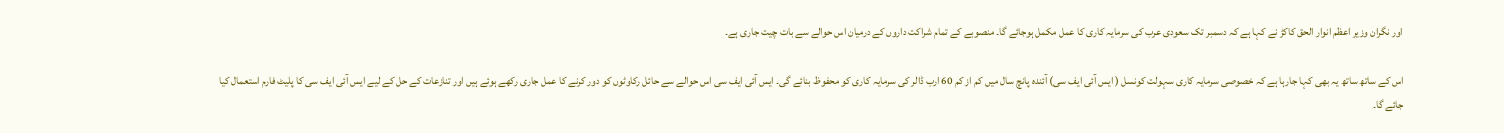اور نگران وزیر اعظم انوار الحق کاکڑ نے کہا ہے کہ دسمبر تک سعودی عرب کی سرمایہ کاری کا عمل مکمل ہوجائے گا۔ منصوبے کے تمام شراکت داروں کے درمیان اس حوالے سے بات چیت جاری ہے۔

اس کے ساتھ ساتھ یہ بھی کہا جارہا ہے کہ خصوصی سرمایہ کاری سہولت کونسل ( ایس آئی ایف سی) آئندہ پانچ سال میں کم از کم 60 ارب ڈالر کی سرمایہ کاری کو محفوظ بنائے گی۔ ایس آئی ایف سی اس حوالے سے حائل رکاوٹوں کو دور کرنے کا عمل جاری رکھے ہوئے ہیں اور تنازعات کے حل کے لیے ایس آئی ایف سی کا پلیٹ فارم استعمال کیا جائے گا۔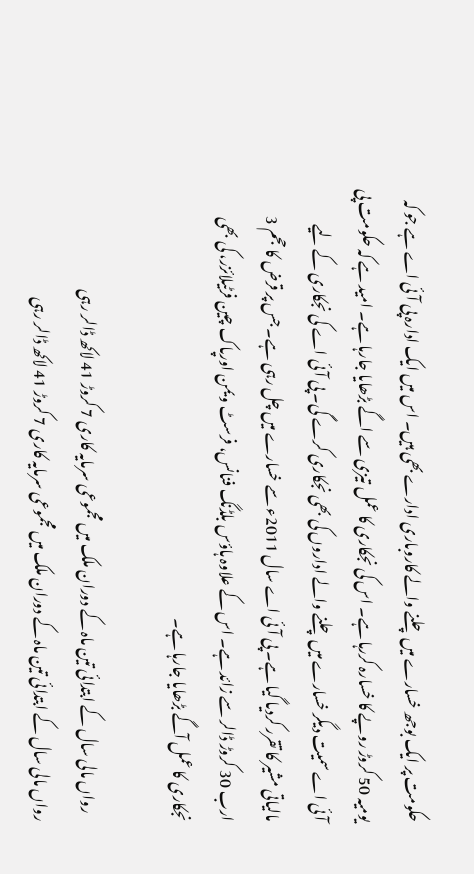حکومت پر ایک بوجھ خسارے میں چلنے والے کاروباری ادارے بھی ہیں۔ اس میں ایک ادارہ پی آئی اے ہے جو کہ یومیہ 50 کروڑ روپے کا خسارہ کررہا ہے۔ اس کی نجکاری کا عمل تیزی سے اگے بڑھایا جارہا ہے۔ امید ہے کہ حکومت پی آئی اے سمیت دیگر خسارے میں چلنے والے اداروں کی بھی نجکاری کرے گی۔ پی آئی اے کی نجکاری کے لیے مالیاتی مشیر کا تقرر کردیا گیا ہے۔ پی آئی اے سال 2011ء سے خسارے میں چل رہی ہے۔ جس پر قرض کا حجم 3 ارب 30 کروڑ ڈالر سے زائد ہے۔ اس کے علاوہ ہاؤس بلڈنگ فنانس، فرسٹ ویمن اورپاک چین فرٹیلائزر، کی بھی نجکاری کا عمل آگے بڑھایا جارہا ہے۔

   رواں مالی سال کے ابتدائی تین ماہ کے دوران ملک میں مجموعی سرمایہ کاری 7 کروڑ 41 لاکھ ڈالر رہی
رواں مالی سال کے ابتدائی تین ماہ کے دوران ملک میں مجموعی سرمایہ کاری 7 کروڑ 41 لاکھ ڈالر رہی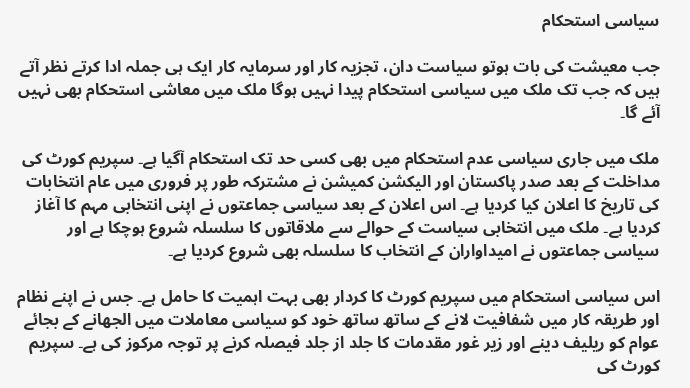سیاسی استحکام

جب معیشت کی بات ہوتو سیاست دان، تجزیہ کار اور سرمایہ کار ایک ہی جملہ ادا کرتے نظر آتے ہیں کہ جب تک ملک میں سیاسی استحکام پیدا نہیں ہوگا ملک میں معاشی استحکام بھی نہیں آئے گا۔

ملک میں جاری سیاسی عدم استحکام میں بھی کسی حد تک استحکام آگیا ہے۔ سپریم کورٹ کی مداخلت کے بعد صدر پاکستان اور الیکشن کمیشن نے مشترکہ طور پر فروری میں عام انتخابات کی تاریخ کا اعلان کیا کردیا ہے۔ اس اعلان کے بعد سیاسی جماعتوں نے اپنی انتخابی مہم کا آغاز کردیا ہے۔ ملک میں انتخابی سیاست کے حوالے سے ملاقاتوں کا سلسلہ شروع ہوچکا ہے اور سیاسی جماعتوں نے امیداواران کے انتخاب کا سلسلہ بھی شروع کردیا ہے۔

اس سیاسی استحکام میں سپریم کورٹ کا کردار بھی بہت اہمیت کا حامل ہے۔ جس نے اپنے نظام اور طریقہ کار میں شفافیت لانے کے ساتھ ساتھ خود کو سیاسی معاملات میں الجھانے کے بجائے عوام کو ریلیف دینے اور زیر غور مقدمات کا جلد از جلد فیصلہ کرنے پر توجہ مرکوز کی ہے۔ سپریم کورٹ کی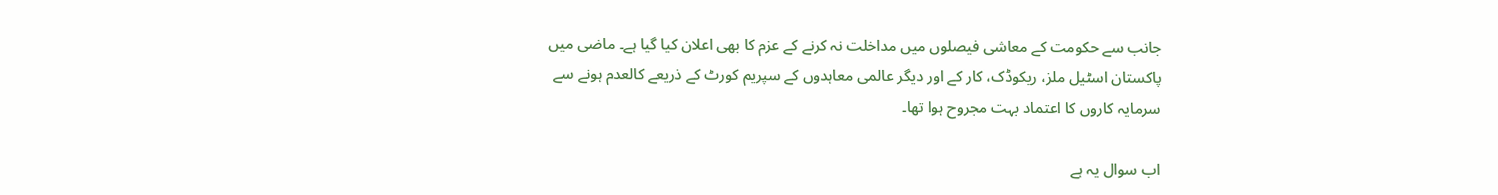جانب سے حکومت کے معاشی فیصلوں میں مداخلت نہ کرنے کے عزم کا بھی اعلان کیا گیا ہے۔ ماضی میں پاکستان اسٹیل ملز، ریکوڈک، کار کے اور دیگر عالمی معاہدوں کے سپریم کورٹ کے ذریعے کالعدم ہونے سے سرمایہ کاروں کا اعتماد بہت مجروح ہوا تھا۔

اب سوال یہ ہے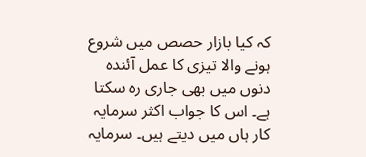کہ کیا بازار حصص میں شروع ہونے والا تیزی کا عمل آئندہ دنوں میں بھی جاری رہ سکتا ہے۔ اس کا جواب اکثر سرمایہ کار ہاں میں دیتے ہیں۔ سرمایہ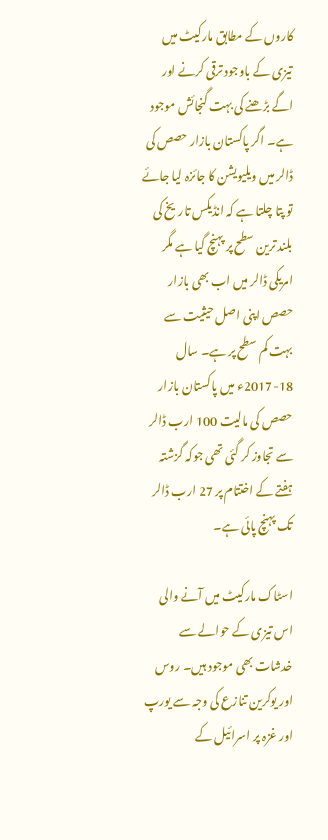کاروں کے مطابق مارکیٹ میں تیزی کے باوجود ترقی کرنے اور اگے بڑھنے کی بہت گنجائش موجود ہے۔ اگر پاکستان بازار حصص کی ڈالر میں ویلیویشن کا جائزہ لیا جائے تو پتا چلتا ہے کہ انڈیکس تاریخ کی بلند ترین سطح پر پہنچ گیا ہے مگر امریکی ڈالر میں اب بھی بازار حصص اپنی اصل حیثیت سے بہت کم سطح پر ہے۔ سال 18-2017ء میں پاکستان بازار حصص کی مالیت 100 ارب ڈالر سے تجاوز کر گئی تھی جوکہ گزشتہ ہفتے کے اختتام پر 27 ارب ڈالر تک پہنچ پائی ہے۔

اسٹاک مارکیٹ میں آنے والی اس تیزی کے حوالے سے خدشات بھی موجود ہیں۔ روس اور یوکرین تنازع کی وجہ سے یورپ اور غزہ پر اسرائیل کے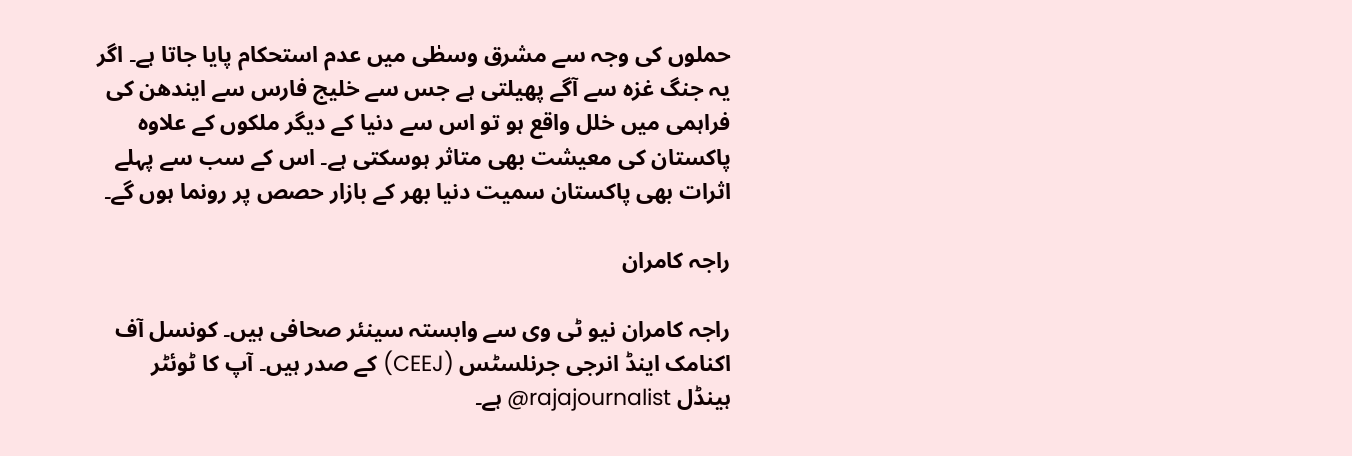حملوں کی وجہ سے مشرق وسطٰی میں عدم استحکام پایا جاتا ہے۔ اگر یہ جنگ غزہ سے آگے پھیلتی ہے جس سے خلیج فارس سے ایندھن کی فراہمی میں خلل واقع ہو تو اس سے دنیا کے دیگر ملکوں کے علاوہ پاکستان کی معیشت بھی متاثر ہوسکتی ہے۔ اس کے سب سے پہلے اثرات بھی پاکستان سمیت دنیا بھر کے بازار حصص پر رونما ہوں گے۔

راجہ کامران

راجہ کامران نیو ٹی وی سے وابستہ سینئر صحافی ہیں۔ کونسل آف اکنامک اینڈ انرجی جرنلسٹس (CEEJ) کے صدر ہیں۔ آپ کا ٹوئٹر ہینڈل rajajournalist@ ہے۔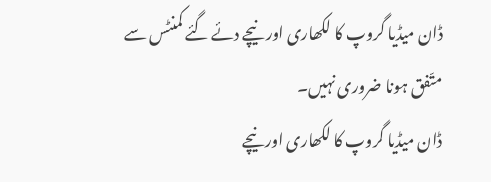ڈان میڈیا گروپ کا لکھاری اور نیچے دئے گئے کمنٹس سے متّفق ہونا ضروری نہیں۔
ڈان میڈیا گروپ کا لکھاری اور نیچے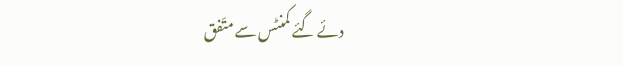دئے گئے کمنٹس سے متّفق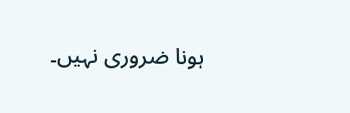ہونا ضروری نہیں۔